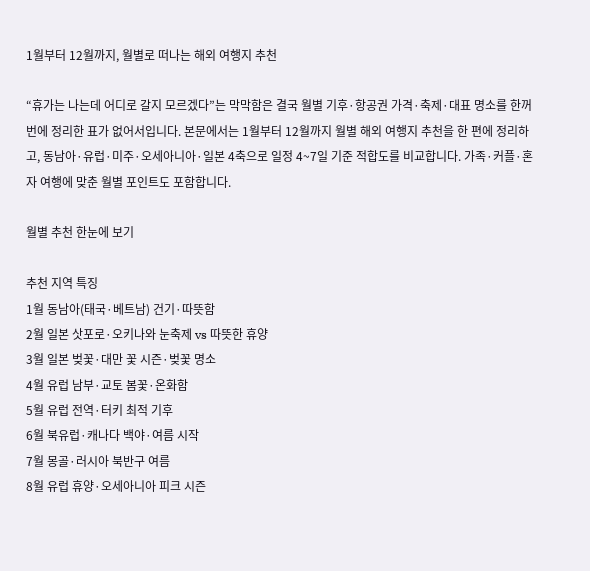1월부터 12월까지, 월별로 떠나는 해외 여행지 추천

“휴가는 나는데 어디로 갈지 모르겠다”는 막막함은 결국 월별 기후·항공권 가격·축제·대표 명소를 한꺼번에 정리한 표가 없어서입니다. 본문에서는 1월부터 12월까지 월별 해외 여행지 추천을 한 편에 정리하고, 동남아·유럽·미주·오세아니아·일본 4축으로 일정 4~7일 기준 적합도를 비교합니다. 가족·커플·혼자 여행에 맞춘 월별 포인트도 포함합니다.

월별 추천 한눈에 보기

추천 지역 특징
1월 동남아(태국·베트남) 건기·따뜻함
2월 일본 삿포로·오키나와 눈축제 vs 따뜻한 휴양
3월 일본 벚꽃·대만 꽃 시즌·벚꽃 명소
4월 유럽 남부·교토 봄꽃·온화함
5월 유럽 전역·터키 최적 기후
6월 북유럽·캐나다 백야·여름 시작
7월 몽골·러시아 북반구 여름
8월 유럽 휴양·오세아니아 피크 시즌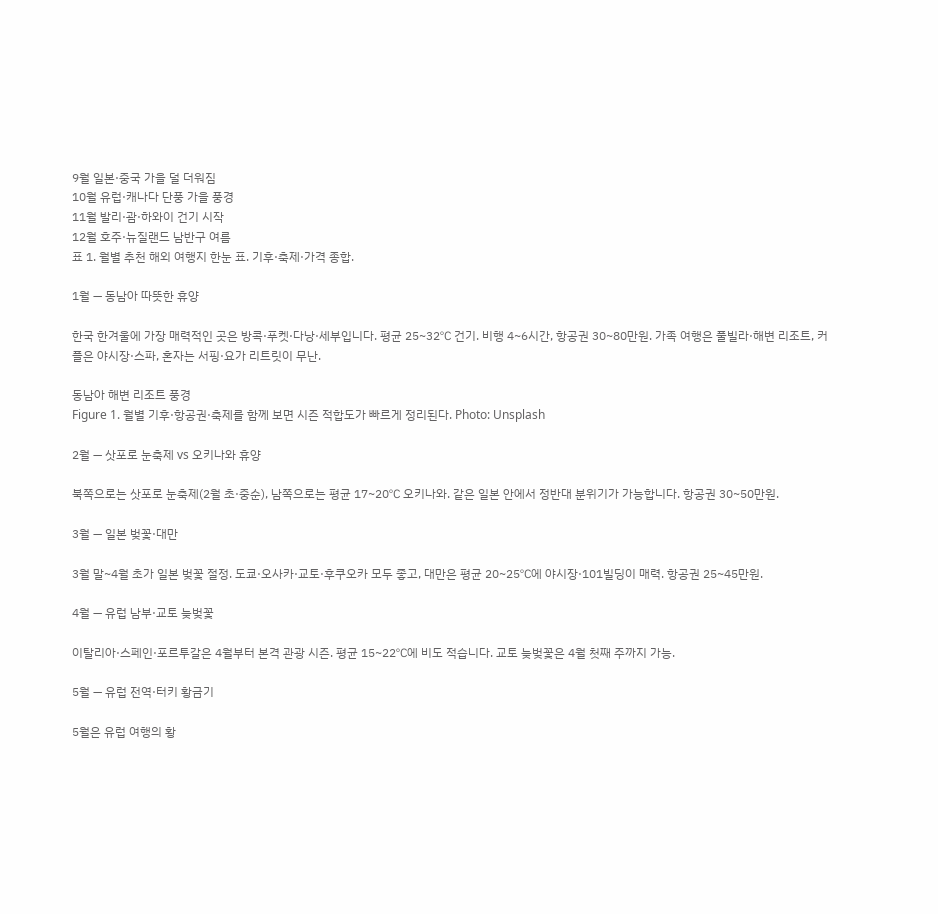9월 일본·중국 가을 덜 더워짐
10월 유럽·캐나다 단풍 가을 풍경
11월 발리·괌·하와이 건기 시작
12월 호주·뉴질랜드 남반구 여름
표 1. 월별 추천 해외 여행지 한눈 표. 기후·축제·가격 종합.

1월 — 동남아 따뜻한 휴양

한국 한겨울에 가장 매력적인 곳은 방콕·푸켓·다낭·세부입니다. 평균 25~32℃ 건기. 비행 4~6시간, 항공권 30~80만원. 가족 여행은 풀빌라·해변 리조트, 커플은 야시장·스파, 혼자는 서핑·요가 리트릿이 무난.

동남아 해변 리조트 풍경
Figure 1. 월별 기후·항공권·축제를 함께 보면 시즌 적합도가 빠르게 정리된다. Photo: Unsplash

2월 — 삿포로 눈축제 vs 오키나와 휴양

북쪽으로는 삿포로 눈축제(2월 초·중순), 남쪽으로는 평균 17~20℃ 오키나와. 같은 일본 안에서 정반대 분위기가 가능합니다. 항공권 30~50만원.

3월 — 일본 벚꽃·대만

3월 말~4월 초가 일본 벚꽃 절정. 도쿄·오사카·교토·후쿠오카 모두 좋고, 대만은 평균 20~25℃에 야시장·101빌딩이 매력. 항공권 25~45만원.

4월 — 유럽 남부·교토 늦벚꽃

이탈리아·스페인·포르투갈은 4월부터 본격 관광 시즌. 평균 15~22℃에 비도 적습니다. 교토 늦벚꽃은 4월 첫째 주까지 가능.

5월 — 유럽 전역·터키 황금기

5월은 유럽 여행의 황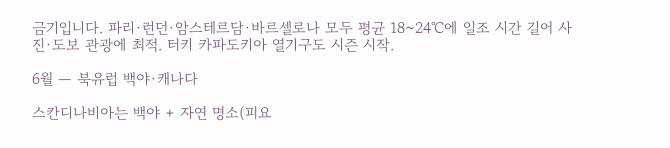금기입니다. 파리·런던·암스테르담·바르셀로나 모두 평균 18~24℃에 일조 시간 길어 사진·도보 관광에 최적. 터키 카파도키아 열기구도 시즌 시작.

6월 — 북유럽 백야·캐나다

스칸디나비아는 백야 + 자연 명소(피요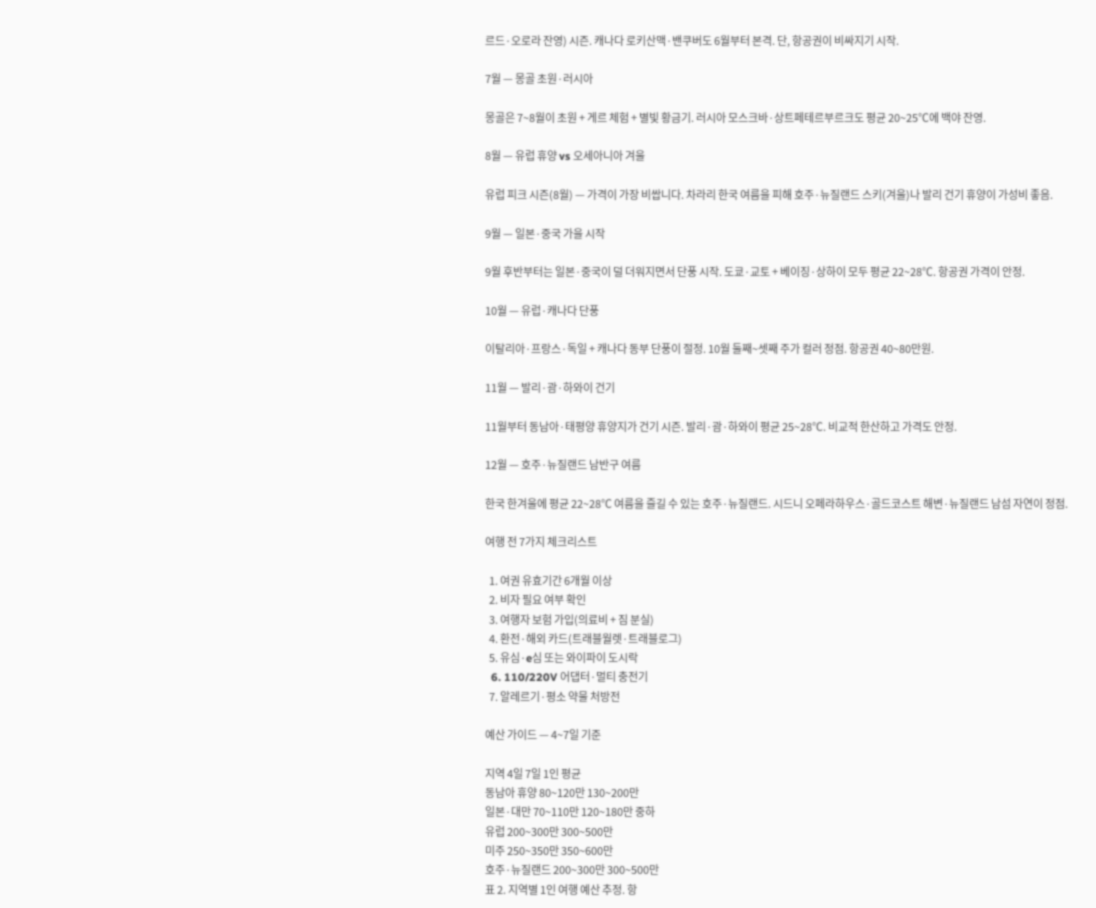르드·오로라 잔영) 시즌. 캐나다 로키산맥·밴쿠버도 6월부터 본격. 단, 항공권이 비싸지기 시작.

7월 — 몽골 초원·러시아

몽골은 7~8월이 초원 + 게르 체험 + 별빛 황금기. 러시아 모스크바·상트페테르부르크도 평균 20~25℃에 백야 잔영.

8월 — 유럽 휴양 vs 오세아니아 겨울

유럽 피크 시즌(8월) — 가격이 가장 비쌉니다. 차라리 한국 여름을 피해 호주·뉴질랜드 스키(겨울)나 발리 건기 휴양이 가성비 좋음.

9월 — 일본·중국 가을 시작

9월 후반부터는 일본·중국이 덜 더워지면서 단풍 시작. 도쿄·교토 + 베이징·상하이 모두 평균 22~28℃. 항공권 가격이 안정.

10월 — 유럽·캐나다 단풍

이탈리아·프랑스·독일 + 캐나다 동부 단풍이 절정. 10월 둘째~셋째 주가 컬러 정점. 항공권 40~80만원.

11월 — 발리·괌·하와이 건기

11월부터 동남아·태평양 휴양지가 건기 시즌. 발리·괌·하와이 평균 25~28℃. 비교적 한산하고 가격도 안정.

12월 — 호주·뉴질랜드 남반구 여름

한국 한겨울에 평균 22~28℃ 여름을 즐길 수 있는 호주·뉴질랜드. 시드니 오페라하우스·골드코스트 해변·뉴질랜드 남섬 자연이 정점.

여행 전 7가지 체크리스트

  1. 여권 유효기간 6개월 이상
  2. 비자 필요 여부 확인
  3. 여행자 보험 가입(의료비 + 짐 분실)
  4. 환전·해외 카드(트래블월렛·트래블로그)
  5. 유심·e심 또는 와이파이 도시락
  6. 110/220V 어댑터·멀티 충전기
  7. 알레르기·평소 약물 처방전

예산 가이드 — 4~7일 기준

지역 4일 7일 1인 평균
동남아 휴양 80~120만 130~200만
일본·대만 70~110만 120~180만 중하
유럽 200~300만 300~500만
미주 250~350만 350~600만
호주·뉴질랜드 200~300만 300~500만
표 2. 지역별 1인 여행 예산 추정. 항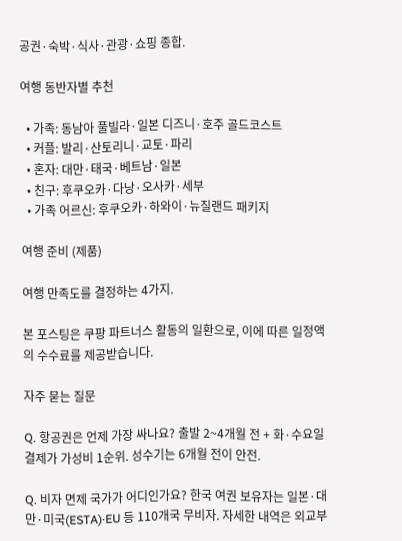공권·숙박·식사·관광·쇼핑 종합.

여행 동반자별 추천

  • 가족: 동남아 풀빌라·일본 디즈니·호주 골드코스트
  • 커플: 발리·산토리니·교토·파리
  • 혼자: 대만·태국·베트남·일본
  • 친구: 후쿠오카·다낭·오사카·세부
  • 가족 어르신: 후쿠오카·하와이·뉴질랜드 패키지

여행 준비 (제품)

여행 만족도를 결정하는 4가지.

본 포스팅은 쿠팡 파트너스 활동의 일환으로, 이에 따른 일정액의 수수료를 제공받습니다.

자주 묻는 질문

Q. 항공권은 언제 가장 싸나요? 출발 2~4개월 전 + 화·수요일 결제가 가성비 1순위. 성수기는 6개월 전이 안전.

Q. 비자 면제 국가가 어디인가요? 한국 여권 보유자는 일본·대만·미국(ESTA)·EU 등 110개국 무비자. 자세한 내역은 외교부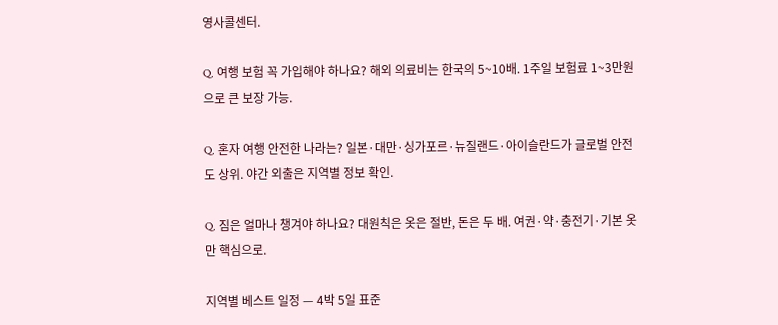영사콜센터.

Q. 여행 보험 꼭 가입해야 하나요? 해외 의료비는 한국의 5~10배. 1주일 보험료 1~3만원으로 큰 보장 가능.

Q. 혼자 여행 안전한 나라는? 일본·대만·싱가포르·뉴질랜드·아이슬란드가 글로벌 안전도 상위. 야간 외출은 지역별 정보 확인.

Q. 짐은 얼마나 챙겨야 하나요? 대원칙은 옷은 절반, 돈은 두 배. 여권·약·충전기·기본 옷만 핵심으로.

지역별 베스트 일정 — 4박 5일 표준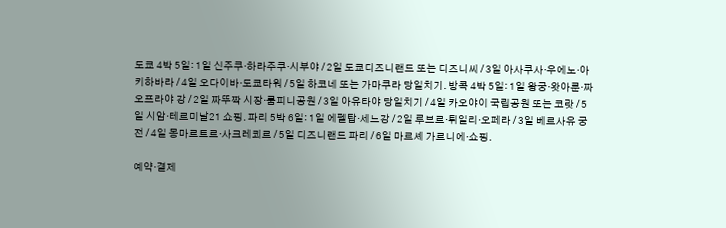도쿄 4박 5일: 1일 신주쿠·하라주쿠·시부야 / 2일 도쿄디즈니랜드 또는 디즈니씨 / 3일 아사쿠사·우에노·아키하바라 / 4일 오다이바·도쿄타워 / 5일 하코네 또는 가마쿠라 당일치기. 방콕 4박 5일: 1일 왕궁·왓아룬·짜오프라야 강 / 2일 짜뚜짝 시장·룸피니공원 / 3일 아유타야 당일치기 / 4일 카오야이 국립공원 또는 코랏 / 5일 시암·테르미날21 쇼핑. 파리 5박 6일: 1일 에펠탑·세느강 / 2일 루브르·튀일리·오페라 / 3일 베르사유 궁전 / 4일 몽마르트르·사크레쾨르 / 5일 디즈니랜드 파리 / 6일 마르셰 가르니에·쇼핑.

예약·결제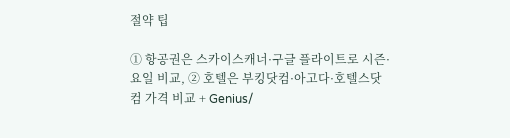절약 팁

① 항공권은 스카이스캐너·구글 플라이트로 시즌·요일 비교, ② 호텔은 부킹닷컴·아고다·호텔스닷컴 가격 비교 + Genius/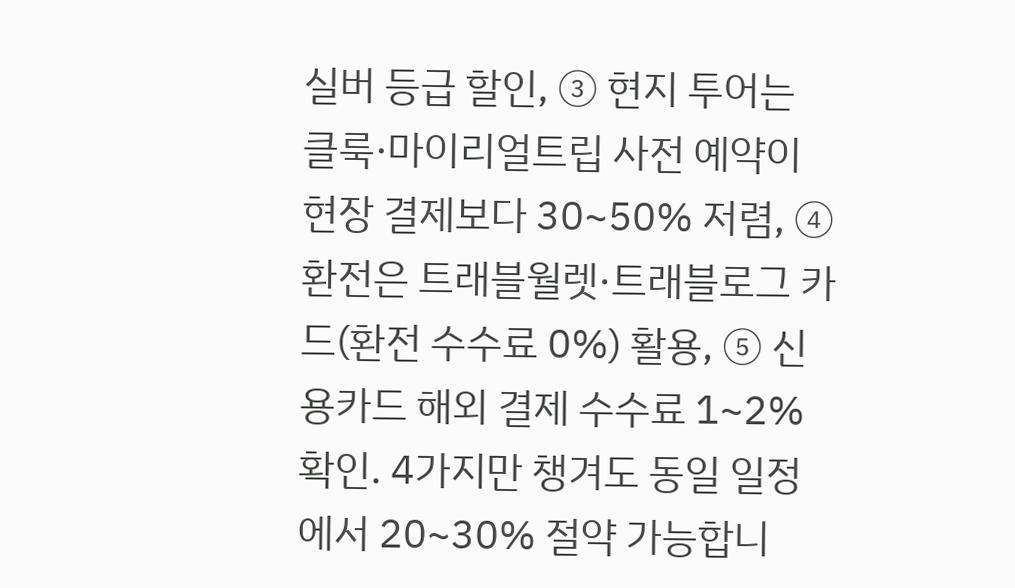실버 등급 할인, ③ 현지 투어는 클룩·마이리얼트립 사전 예약이 현장 결제보다 30~50% 저렴, ④ 환전은 트래블월렛·트래블로그 카드(환전 수수료 0%) 활용, ⑤ 신용카드 해외 결제 수수료 1~2% 확인. 4가지만 챙겨도 동일 일정에서 20~30% 절약 가능합니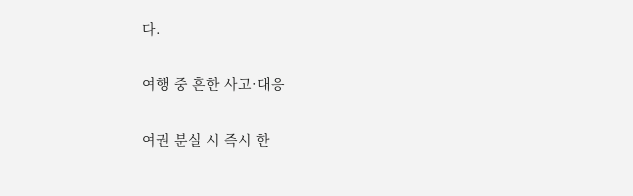다.

여행 중 흔한 사고·대응

여권 분실 시 즉시 한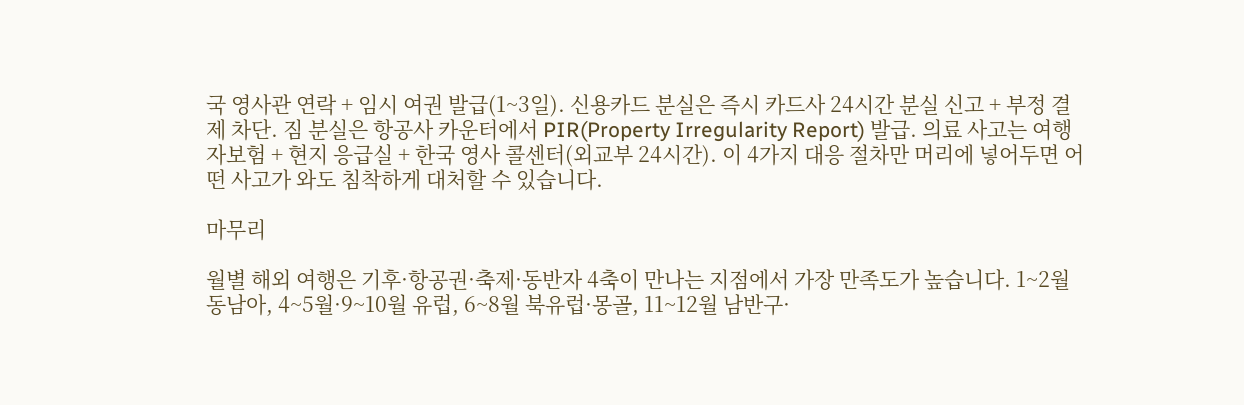국 영사관 연락 + 임시 여권 발급(1~3일). 신용카드 분실은 즉시 카드사 24시간 분실 신고 + 부정 결제 차단. 짐 분실은 항공사 카운터에서 PIR(Property Irregularity Report) 발급. 의료 사고는 여행자보험 + 현지 응급실 + 한국 영사 콜센터(외교부 24시간). 이 4가지 대응 절차만 머리에 넣어두면 어떤 사고가 와도 침착하게 대처할 수 있습니다.

마무리

월별 해외 여행은 기후·항공권·축제·동반자 4축이 만나는 지점에서 가장 만족도가 높습니다. 1~2월 동남아, 4~5월·9~10월 유럽, 6~8월 북유럽·몽골, 11~12월 남반구·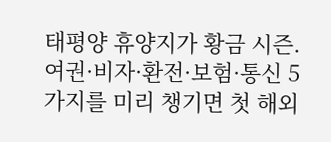태평양 휴양지가 황금 시즌. 여권·비자·환전·보험·통신 5가지를 미리 챙기면 첫 해외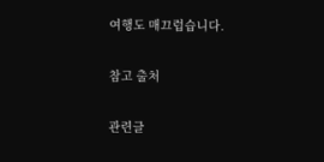여행도 매끄럽습니다.

참고 출처

관련글